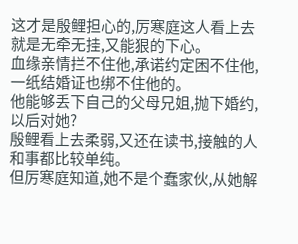这才是殷鲤担心的,厉寒庭这人看上去就是无牵无挂,又能狠的下心。
血缘亲情拦不住他,承诺约定困不住他,一纸结婚证也绑不住他的。
他能够丢下自己的父母兄姐,抛下婚约,以后对她?
殷鲤看上去柔弱,又还在读书,接触的人和事都比较单纯。
但厉寒庭知道,她不是个蠢家伙,从她解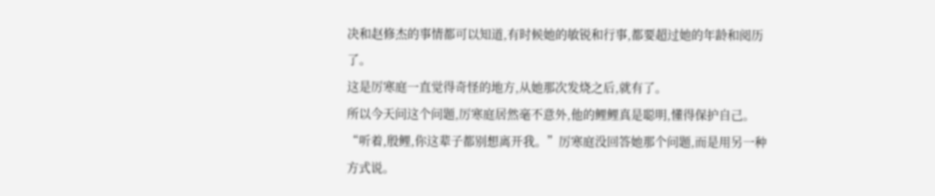决和赵修杰的事情都可以知道,有时候她的敏锐和行事,都要超过她的年龄和阅历了。
这是厉寒庭一直觉得奇怪的地方,从她那次发烧之后,就有了。
所以今天问这个问题,厉寒庭居然毫不意外,他的鲤鲤真是聪明,懂得保护自己。
“听着,殷鲤,你这辈子都别想离开我。”厉寒庭没回答她那个问题,而是用另一种方式说。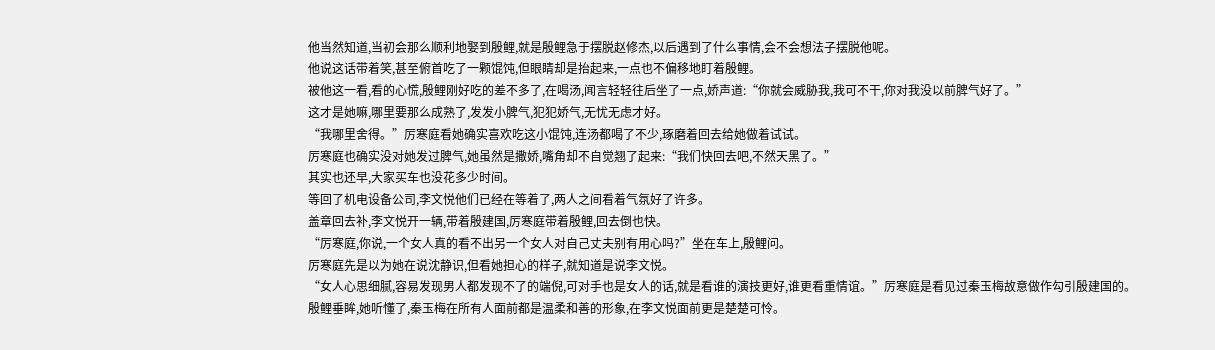他当然知道,当初会那么顺利地娶到殷鲤,就是殷鲤急于摆脱赵修杰,以后遇到了什么事情,会不会想法子摆脱他呢。
他说这话带着笑,甚至俯首吃了一颗馄饨,但眼睛却是抬起来,一点也不偏移地盯着殷鲤。
被他这一看,看的心慌,殷鲤刚好吃的差不多了,在喝汤,闻言轻轻往后坐了一点,娇声道:“你就会威胁我,我可不干,你对我没以前脾气好了。”
这才是她嘛,哪里要那么成熟了,发发小脾气,犯犯娇气,无忧无虑才好。
“我哪里舍得。”厉寒庭看她确实喜欢吃这小馄饨,连汤都喝了不少,琢磨着回去给她做着试试。
厉寒庭也确实没对她发过脾气,她虽然是撒娇,嘴角却不自觉翘了起来:“我们快回去吧,不然天黑了。”
其实也还早,大家买车也没花多少时间。
等回了机电设备公司,李文悦他们已经在等着了,两人之间看着气氛好了许多。
盖章回去补,李文悦开一辆,带着殷建国,厉寒庭带着殷鲤,回去倒也快。
“厉寒庭,你说,一个女人真的看不出另一个女人对自己丈夫别有用心吗?”坐在车上,殷鲤问。
厉寒庭先是以为她在说沈静识,但看她担心的样子,就知道是说李文悦。
“女人心思细腻,容易发现男人都发现不了的端倪,可对手也是女人的话,就是看谁的演技更好,谁更看重情谊。”厉寒庭是看见过秦玉梅故意做作勾引殷建国的。
殷鲤垂眸,她听懂了,秦玉梅在所有人面前都是温柔和善的形象,在李文悦面前更是楚楚可怜。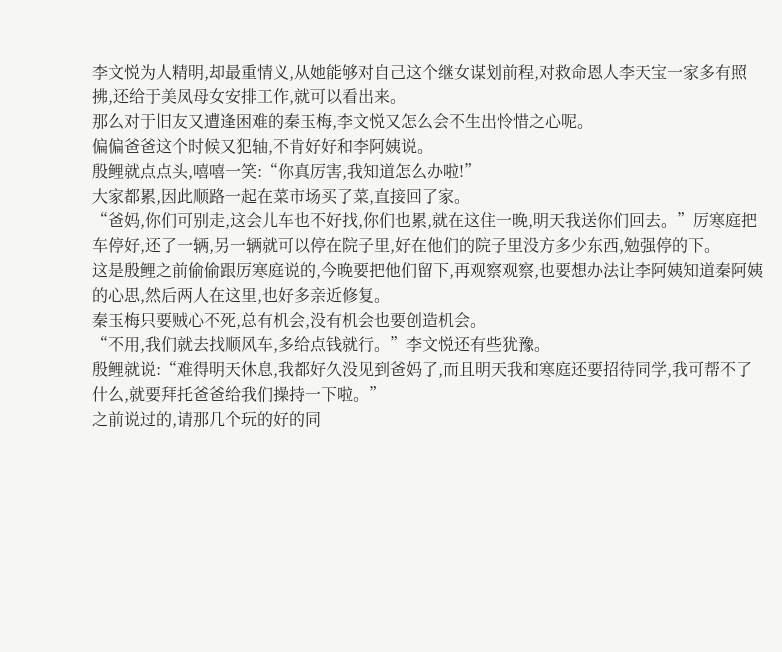李文悦为人精明,却最重情义,从她能够对自己这个继女谋划前程,对救命恩人李天宝一家多有照拂,还给于美凤母女安排工作,就可以看出来。
那么对于旧友又遭逢困难的秦玉梅,李文悦又怎么会不生出怜惜之心呢。
偏偏爸爸这个时候又犯轴,不肯好好和李阿姨说。
殷鲤就点点头,嘻嘻一笑:“你真厉害,我知道怎么办啦!”
大家都累,因此顺路一起在菜市场买了菜,直接回了家。
“爸妈,你们可别走,这会儿车也不好找,你们也累,就在这住一晚,明天我送你们回去。”厉寒庭把车停好,还了一辆,另一辆就可以停在院子里,好在他们的院子里没方多少东西,勉强停的下。
这是殷鲤之前偷偷跟厉寒庭说的,今晚要把他们留下,再观察观察,也要想办法让李阿姨知道秦阿姨的心思,然后两人在这里,也好多亲近修复。
秦玉梅只要贼心不死,总有机会,没有机会也要创造机会。
“不用,我们就去找顺风车,多给点钱就行。”李文悦还有些犹豫。
殷鲤就说:“难得明天休息,我都好久没见到爸妈了,而且明天我和寒庭还要招待同学,我可帮不了什么,就要拜托爸爸给我们操持一下啦。”
之前说过的,请那几个玩的好的同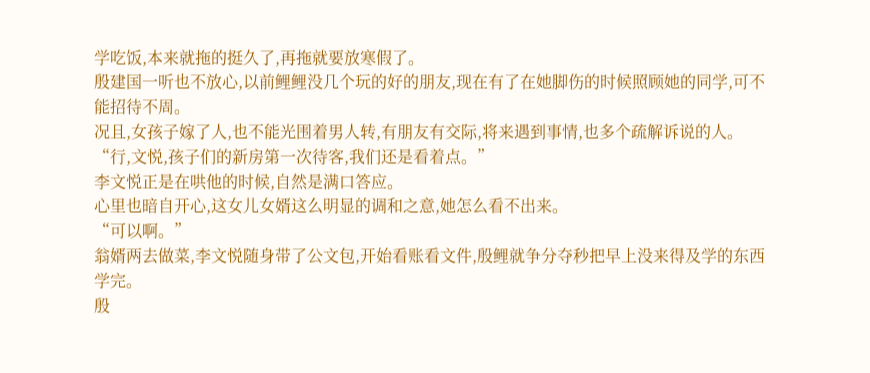学吃饭,本来就拖的挺久了,再拖就要放寒假了。
殷建国一听也不放心,以前鲤鲤没几个玩的好的朋友,现在有了在她脚伤的时候照顾她的同学,可不能招待不周。
况且,女孩子嫁了人,也不能光围着男人转,有朋友有交际,将来遇到事情,也多个疏解诉说的人。
“行,文悦,孩子们的新房第一次待客,我们还是看着点。”
李文悦正是在哄他的时候,自然是满口答应。
心里也暗自开心,这女儿女婿这么明显的调和之意,她怎么看不出来。
“可以啊。”
翁婿两去做菜,李文悦随身带了公文包,开始看账看文件,殷鲤就争分夺秒把早上没来得及学的东西学完。
殷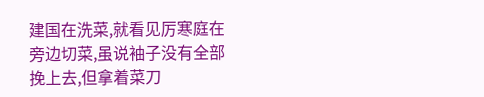建国在洗菜,就看见厉寒庭在旁边切菜,虽说袖子没有全部挽上去,但拿着菜刀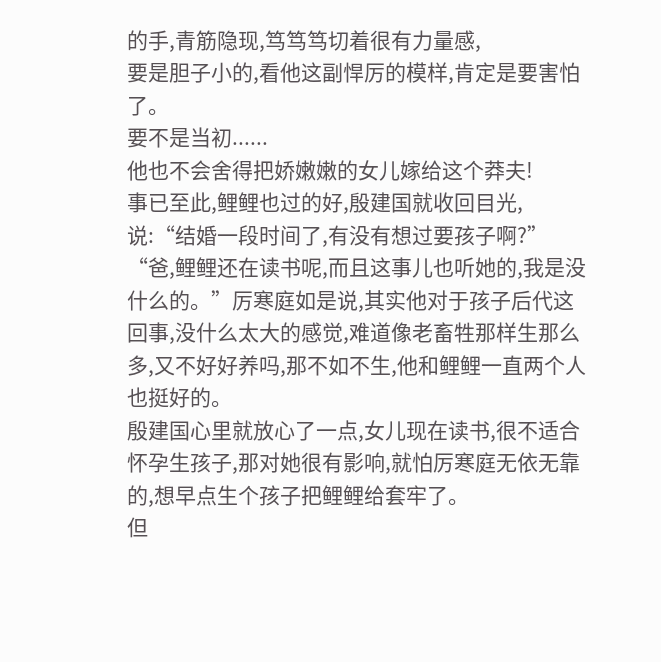的手,青筋隐现,笃笃笃切着很有力量感,
要是胆子小的,看他这副悍厉的模样,肯定是要害怕了。
要不是当初......
他也不会舍得把娇嫩嫩的女儿嫁给这个莽夫!
事已至此,鲤鲤也过的好,殷建国就收回目光,说:“结婚一段时间了,有没有想过要孩子啊?”
“爸,鲤鲤还在读书呢,而且这事儿也听她的,我是没什么的。”厉寒庭如是说,其实他对于孩子后代这回事,没什么太大的感觉,难道像老畜牲那样生那么多,又不好好养吗,那不如不生,他和鲤鲤一直两个人也挺好的。
殷建国心里就放心了一点,女儿现在读书,很不适合怀孕生孩子,那对她很有影响,就怕厉寒庭无依无靠的,想早点生个孩子把鲤鲤给套牢了。
但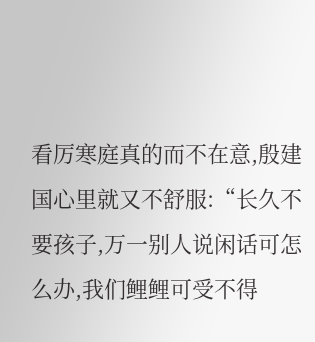看厉寒庭真的而不在意,殷建国心里就又不舒服:“长久不要孩子,万一别人说闲话可怎么办,我们鲤鲤可受不得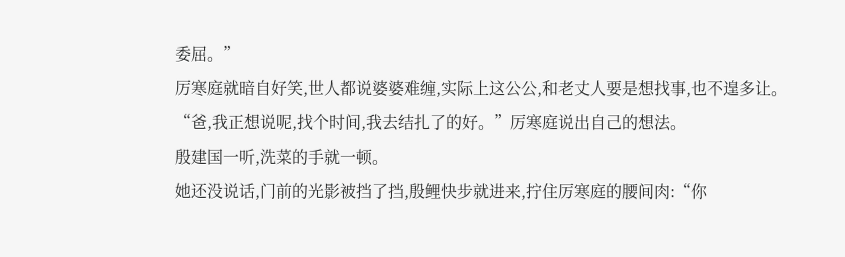委屈。”
厉寒庭就暗自好笑,世人都说婆婆难缠,实际上这公公,和老丈人要是想找事,也不遑多让。
“爸,我正想说呢,找个时间,我去结扎了的好。”厉寒庭说出自己的想法。
殷建国一听,洗菜的手就一顿。
她还没说话,门前的光影被挡了挡,殷鲤快步就进来,拧住厉寒庭的腰间肉:“你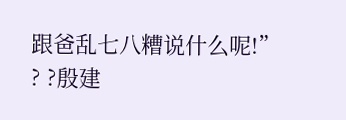跟爸乱七八糟说什么呢!”
? ?殷建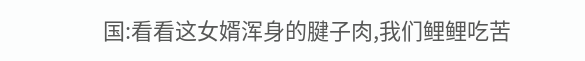国:看看这女婿浑身的腱子肉,我们鲤鲤吃苦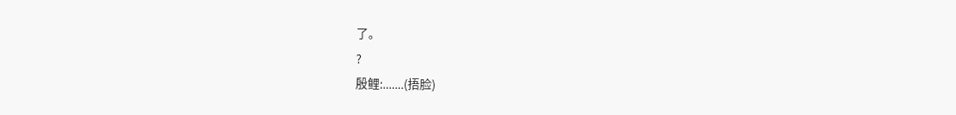了。
?
殷鲤:.......(捂脸)